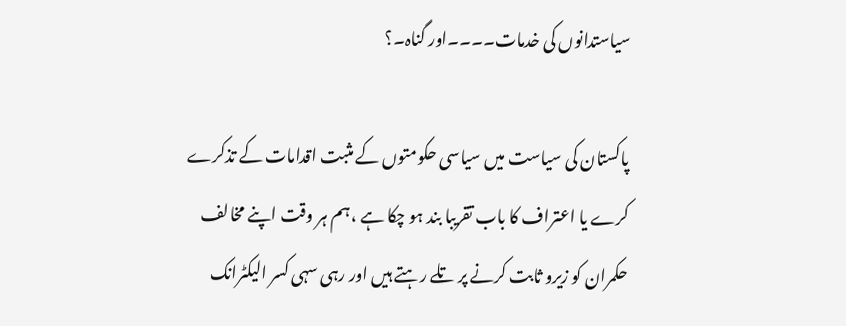سیاستدانوں کی خدمات۔۔۔۔اور گناہ۔؟

پاکستان کی سیاست میں سیاسی حکومتوں کے مثبت اقدامات کے تذکرے کرے یا اعتراف کا باب تقریبا بند ہو چکا ہے ،ہم ہر وقت اپنے مخالف حکمران کو زیرو ثابت کرنے پر تلے رہتے ہیں اور رہی سہی کسر الیکٹرانک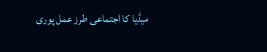میڈیا کا اجتماعی طرز عمل پوری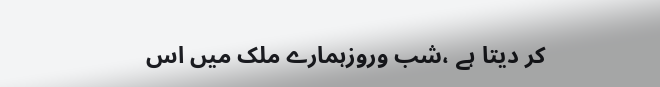کر دیتا ہے ،شب وروزہمارے ملک میں اس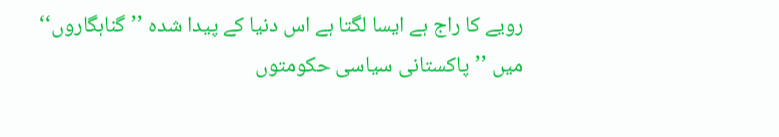رویے کا راج ہے ایسا لگتا ہے اس دنیا کے پیدا شدہ ’’گناہگاروں‘‘ میں ’’پاکستانی سیاسی حکومتوں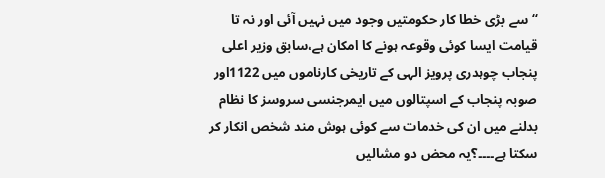‘‘ سے بڑی خطا کار حکومتیں وجود میں نہیں آئی اور نہ تا قیامت ایسا کوئی وقوعہ ہونے کا امکان ہے،سابق وزیر اعلی پنجاب چوہدری پرویز الہی کے تاریخی کارناموں میں 1122اور صوبہ پنجاب کے اسپتالوں میں ایمرجنسی سروسز کا نظام بدلنے میں ان کی خدمات سے کوئی ہوش مند شخص انکار کر سکتا ہے۔۔۔۔؟یہ محض دو مشالیں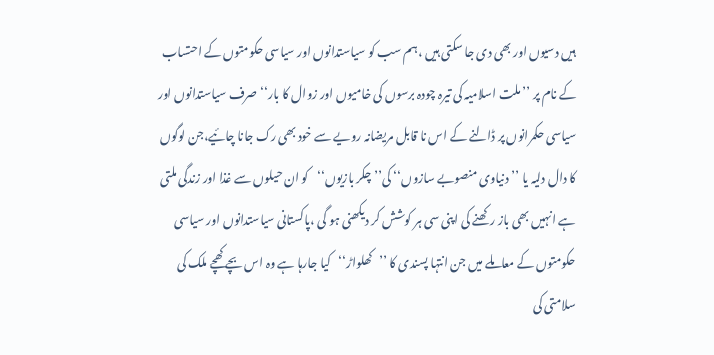ہیں دسیوں اور بھی دی جا سکتی ہیں ،ہم سب کو سیاستدانوں اور سیاسی حکومتوں کے احتساب کے نام پر ’’ملت اسلامیہ کی تیرہ چودہ برسوں کی خامیوں اور زوال کا بار‘‘ صرف سیاستدانوں اور سیاسی حکمرانوں پر ڈالنے کے اس نا قابل مریضانہ رویے سے خود بھی رک جانا چائیے،جن لوگوں کا دال دلیہ یا ’’دنیاوی منصوبے سازوں‘‘ کی’’ چکر بازیوں‘‘کو ان حیلوں سے غذا اور زندگی ملتی ہے انہیں بھی باز رکھنے کی اپنی سی ہر کوشش کر دیکھنی ہو گی ،پاکستانی سیاستدانوں اور سیاسی حکومتوں کے معاملے میں جن انتہا پسندی کا ’’کھلواڑ‘‘کیا جارہا ہے وہ اس بچے کھچے ملک کی سلامتی کی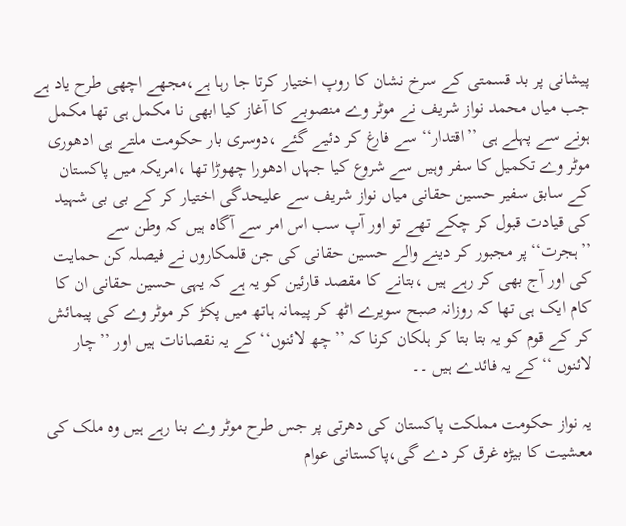پیشانی پر بد قسمتی کے سرخ نشان کا روپ اختیار کرتا جا رہا ہے،مجھے اچھی طرح یاد ہے جب میاں محمد نواز شریف نے موٹر وے منصوبے کا آغاز کیا ابھی نا مکمل ہی تھا مکمل ہونے سے پہلے ہی ’’اقتدار‘‘ سے فارغ کر دئیے گئے ،دوسری بار حکومت ملتے ہی ادھوری موٹر وے تکمیل کا سفر وہیں سے شروع کیا جہاں ادھورا چھوڑا تھا ،امریکہ میں پاکستان کے سابق سفیر حسین حقانی میاں نواز شریف سے علیحدگی اختیار کر کے بی بی شہید کی قیادت قبول کر چکے تھے تو اور آپ سب اس امر سے آگاہ ہیں کہ وطن سے ’’ہجرت‘‘پر مجبور کر دینے والے حسین حقانی کی جن قلمکاروں نے فیصلہ کن حمایت کی اور آج بھی کر رہے ہیں ،بتانے کا مقصد قارئین کو یہ ہے کہ یہی حسین حقانی ان کا کام ایک ہی تھا کہ روزانہ صبح سویرے اٹھ کر پیمانہ ہاتھ میں پکڑ کر موٹر وے کی پیمائش کر کے قوم کو یہ بتا بتا کر ہلکان کرنا کہ ’’چھ لائنوں‘‘ کے یہ نقصانات ہیں اور ’’چار لائنوں ‘‘ کے یہ فائدے ہیں ۔۔

یہ نواز حکومت مملکت پاکستان کی دھرتی پر جس طرح موٹر وے بنا رہے ہیں وہ ملک کی معشیت کا بیڑہ غرق کر دے گی،پاکستانی عوام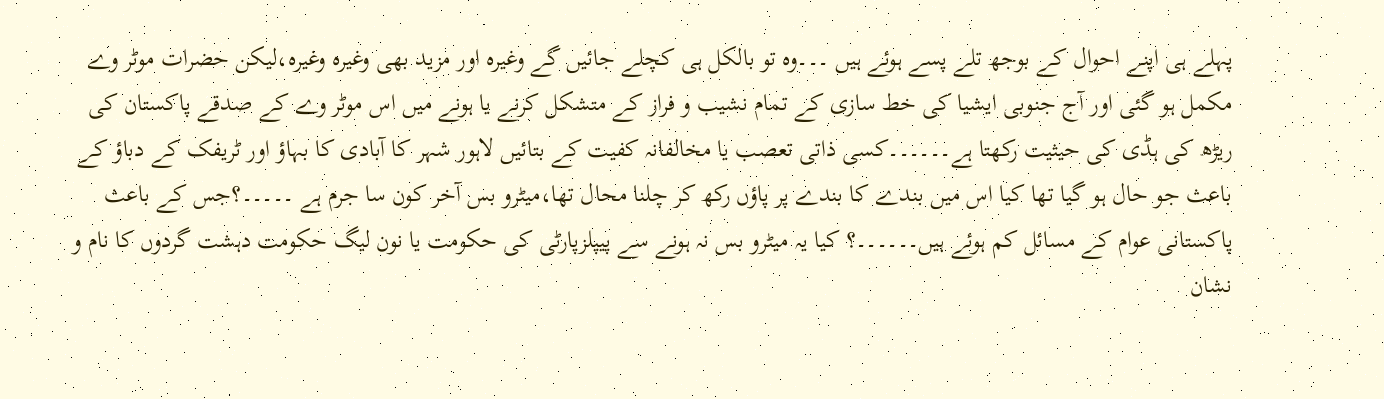پہلے ہی اپنے احوال کے بوجھ تلے پسے ہوئے ہیں ۔۔۔وہ تو بالکل ہی کچلے جائیں گے وغیرہ اور مزید بھی وغیرہ وغیرہ،لیکن حضرات موٹر وے مکمل ہو گئی اور آج جنوبی ایشیا کی خط سازی کے تمام نشیب و فراز کے متشکل کرنے یا ہونے میں اس موٹر وے کے صدقے پاکستان کی ریڑھ کی ہڈی کی حیثیت رکھتا ہے۔۔۔۔۔۔کسی ذاتی تعصب یا مخالفانہ کفیت کے بتائیں لاہور شہر کا آبادی کا بہاؤ اور ٹریفک کے دباؤ کے باعث جو حال ہو گیا تھا کیا اس میں بندے کا بندے پر پاؤں رکھ کر چلنا محال تھا،میٹرو بس آخر کون سا جرم ہے ۔۔۔۔۔؟جس کے باعث پاکستانی عوام کے مسائل کم ہوئے ہیں۔۔۔۔۔۔؟ کیا یہ میٹرو بس نہ ہونے سے پیپلزپارٹی کی حکومت یا نون لیگ حکومت دہشت گردوں کا نام و نشان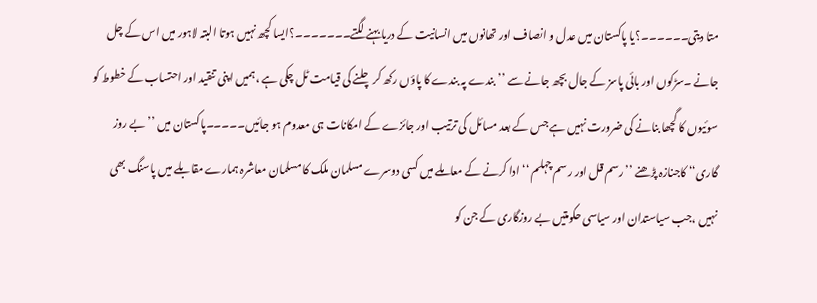متا دیتی۔۔۔۔۔۔؟یا پاکستان میں عدل و انصاف اور تھانوں میں انسانیت کے دریا بہنے لگتے۔۔۔۔۔۔۔؟ایسا کچھ نہیں ہوتا البتہ لاہور میں اس کے چل جانے ۔سڑکوں اور بائی پاسز کے جال بچھ جانے سے ’’بندے پہ بندے کا پاؤں رکھ کر چلنے کی قیامت ٹل چکی ہے ،ہمیں اپنی تنقید اور احتساب کے خطوط کو سوئیوں کا گچھا بنانے کی ضرورت نہیں ہے جس کے بعد مسائل کی ترتیب اور جائزے کے امکانات ہی معدوم ہو جائیں۔۔۔۔۔پاکستان میں ’’بے روز گاری‘‘ کاجنازہ پڑھنے ’’رسم قل اور رسم چہلم ‘‘ ادا کرنے کے معاملے میں کسی دوسرے مسلمان ملک کا مسلمان معاشرہ ہمارے مقابلے میں پاسنگ بھی نہیں ،جب سیاستدان اور سیاسی حکومتیں بے روزگاری کے جن کو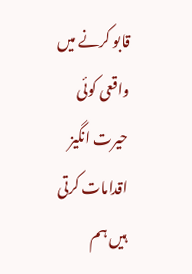قابو کرنے میں واقعی کوئی حیرت انگیز اقدامات کرتی ہیں ہم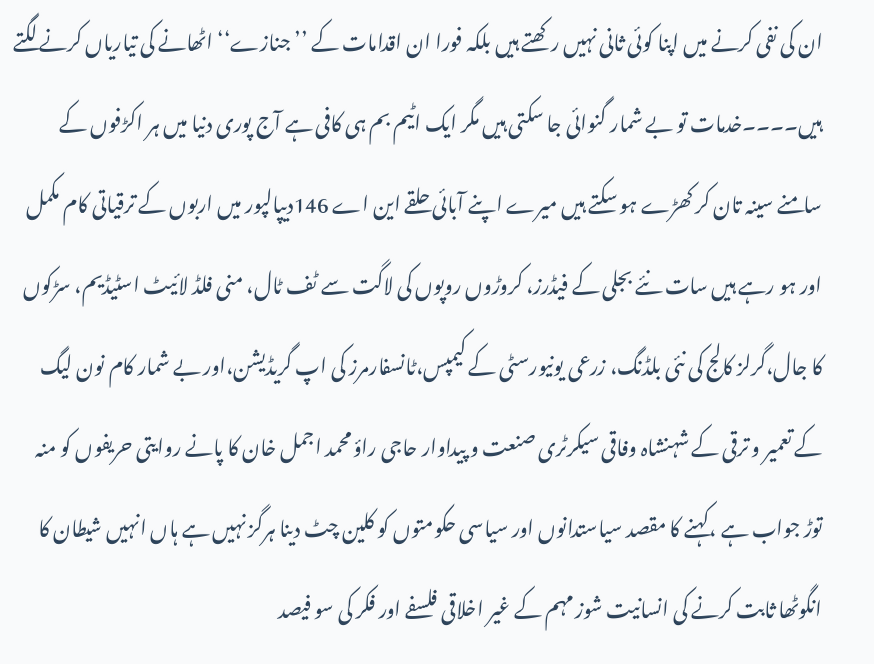ان کی نفی کرنے میں اپنا کوئی ثانی نہیں رکھتے ہیں بلکہ فورا ان اقدامات کے ’’جنازے‘‘ اٹھانے کی تیاریاں کرنے لگتے ہیں۔۔۔۔خدمات تو بے شمار گنوائی جا سکتی ہیں مگر ایک اٹیم بم ہی کافی ہے آج پوری دنیا میں ہر اکڑفوں کے سامنے سینہ تان کر کھڑے ہو سکتے ہیں میرے اپنے آبائی حلقے این اے 146دیپالپور میں اربوں کے ترقیاتی کام مکمل اور ہو رہے ہیں سات نئے بجلی کے فیڈرز، کروڑوں روپوں کی لاگت سے ٹف ٹال، منی فلڈ لائیٹ اسٹیڈیم، سڑکوں کا جال،گرلز کالج کی نئی بلڈنگ، زرعی یونیورسٹی کے کیمپس،ٹانسفارمرز کی اپ گریڈیشن،اور بے شمار کام نون لیگ کے تعمیر و ترقی کے شہنشاہ وفاقی سیکرٹری صنعت و پیداوار حاجی راؤ محمد اجمل خان کا پانے روایتی حریفوں کو منہ توڑ جواب ہے ،کہنے کا مقصد سیاستدانوں اور سیاسی حکومتوں کو کلین چٹ دینا ہرگز نہیں ہے ہاں انہیں شیطان کا انگوٹھا ثابت کرنے کی انسانیت شوز مہم کے غیر اخلاقی فلسفے اور فکر کی سو فیصد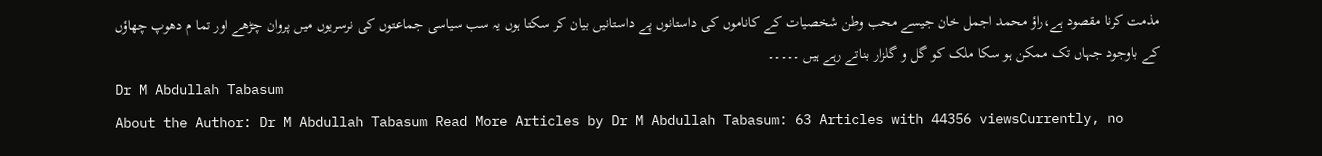مذمت کرنا مقصود ہے،راؤ محمد اجمل خان جیسے محب وطن شخصیات کے کاناموں کی داستانوں پے داستانیں بیان کر سکتا ہوں یہ سب سیاسی جماعتوں کی نرسریوں میں پروان چڑھے اور تما م دھوپ چھاؤں کے باوجود جہاں تک ممکن ہو سکا ملک کو گل و گلزار بناتے رہے ہیں ۔۔۔۔۔
Dr M Abdullah Tabasum
About the Author: Dr M Abdullah Tabasum Read More Articles by Dr M Abdullah Tabasum: 63 Articles with 44356 viewsCurrently, no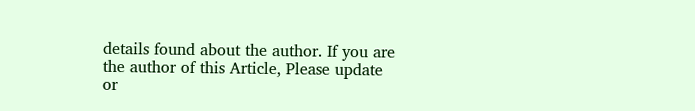details found about the author. If you are the author of this Article, Please update or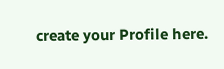create your Profile here.